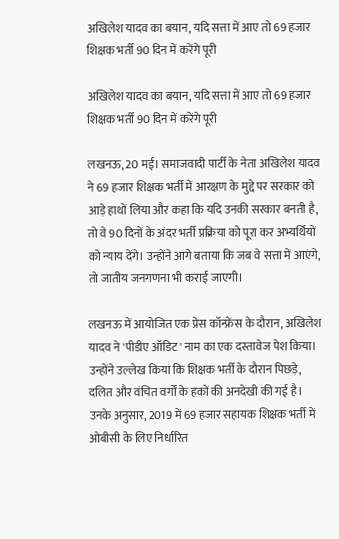अखिलेश यादव का बयान, यदि सत्ता में आए तो 69 हजार शिक्षक भर्ती 90 दिन में करेंगे पूरी

अखिलेश यादव का बयान, यदि सत्ता में आए तो 69 हजार शिक्षक भर्ती 90 दिन में करेंगे पूरी

लखनऊ, 20 मई। समाजवादी पार्टी के नेता अखिलेश यादव ने 69 हजार शिक्षक भर्ती में आरक्षण के मुद्दे पर सरकार को आड़े हाथों लिया और कहा कि यदि उनकी सरकार बनती है, तो वे 90 दिनों के अंदर भर्ती प्रक्रिया को पूरा कर अभ्यर्थियों को न्याय देंगे। उन्होंने आगे बताया कि जब वे सत्ता में आएंगे, तो जातीय जनगणना भी कराई जाएगी।

लखनऊ में आयोजित एक प्रेस कॉन्फ्रेंस के दौरान, अखिलेश यादव ने 'पीडीए ऑडिट' नाम का एक दस्तावेज पेश किया। उन्होंने उल्लेख किया कि शिक्षक भर्ती के दौरान पिछड़े, दलित और वंचित वर्गों के हकों की अनदेखी की गई है। उनके अनुसार, 2019 में 69 हजार सहायक शिक्षक भर्ती में ओबीसी के लिए निर्धारित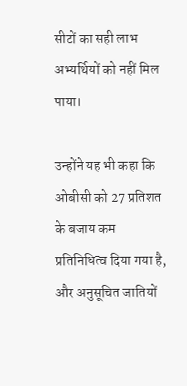सीटों का सही लाभ अभ्यर्थियों को नहीं मिल पाया।

उन्होंने यह भी कहा कि ओबीसी को 27 प्रतिशत के बजाय कम प्रतिनिधित्व दिया गया है, और अनुसूचित जातियों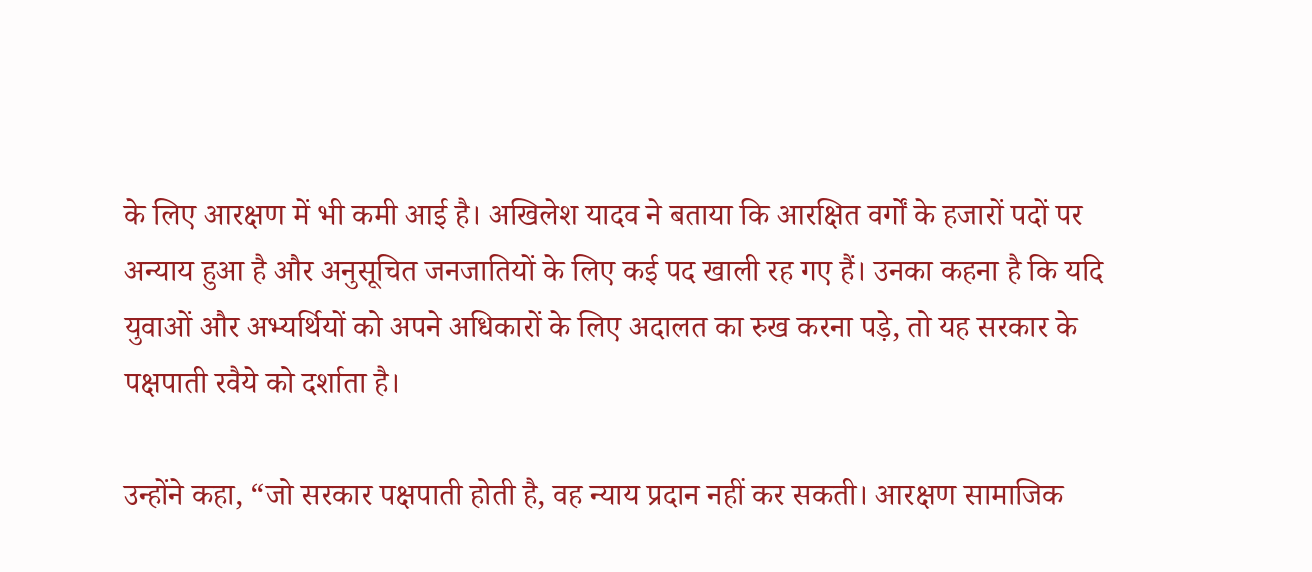के लिए आरक्षण में भी कमी आई है। अखिलेश यादव ने बताया कि आरक्षित वर्गों के हजारों पदों पर अन्याय हुआ है और अनुसूचित जनजातियों के लिए कई पद खाली रह गए हैं। उनका कहना है कि यदि युवाओं और अभ्यर्थियों को अपने अधिकारों के लिए अदालत का रुख करना पड़े, तो यह सरकार के पक्षपाती रवैये को दर्शाता है।

उन्होंने कहा, “जो सरकार पक्षपाती होती है, वह न्याय प्रदान नहीं कर सकती। आरक्षण सामाजिक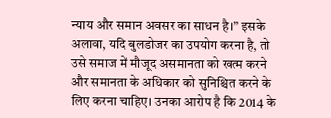न्याय और समान अवसर का साधन है।” इसके अलावा, यदि बुलडोजर का उपयोग करना है, तो उसे समाज में मौजूद असमानता को खत्म करने और समानता के अधिकार को सुनिश्चित करने के लिए करना चाहिए। उनका आरोप है कि 2014 के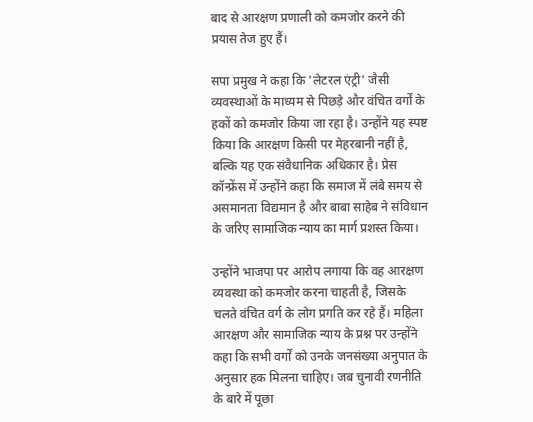बाद से आरक्षण प्रणाली को कमजोर करने की प्रयास तेज हुए हैं।

सपा प्रमुख ने कहा कि 'लेटरल एंट्री' जैसी व्यवस्थाओं के माध्यम से पिछड़े और वंचित वर्गों के हकों को कमजोर किया जा रहा है। उन्होंने यह स्पष्ट किया कि आरक्षण किसी पर मेहरबानी नहीं है, बल्कि यह एक संवैधानिक अधिकार है। प्रेस कॉन्फ्रेंस में उन्होंने कहा कि समाज में लंबे समय से असमानता विद्यमान है और बाबा साहेब ने संविधान के जरिए सामाजिक न्याय का मार्ग प्रशस्त किया।

उन्होंने भाजपा पर आरोप लगाया कि वह आरक्षण व्यवस्था को कमजोर करना चाहती है, जिसके चलते वंचित वर्ग के लोग प्रगति कर रहे हैं। महिला आरक्षण और सामाजिक न्याय के प्रश्न पर उन्होंने कहा कि सभी वर्गों को उनके जनसंख्या अनुपात के अनुसार हक मिलना चाहिए। जब चुनावी रणनीति के बारे में पूछा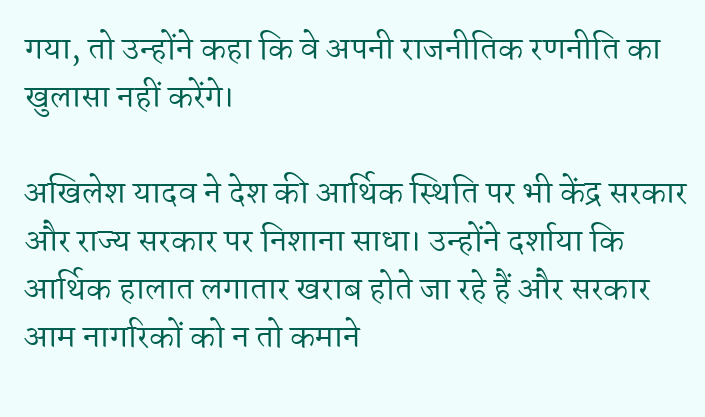गया, तो उन्होंने कहा कि वे अपनी राजनीतिक रणनीति का खुलासा नहीं करेंगे।

अखिलेश यादव ने देश की आर्थिक स्थिति पर भी केंद्र सरकार और राज्य सरकार पर निशाना साधा। उन्होंने दर्शाया कि आर्थिक हालात लगातार खराब होते जा रहे हैं और सरकार आम नागरिकों को न तो कमाने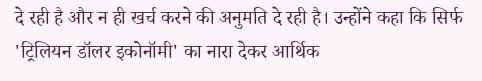दे रही है और न ही खर्च करने की अनुमति दे रही है। उन्होंने कहा कि सिर्फ 'ट्रिलियन डॉलर इकोनॉमी' का नारा देकर आर्थिक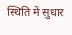स्थिति में सुधार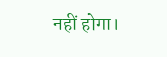नहीं होगा।